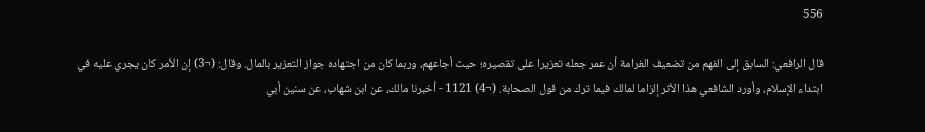556

قال الرافعي: السابق إلى الفهم من تضعيف الغرامة أن عمر جعله تعزيرا على تقصيره؛ حيث أجاعهم، وربما كان من اجتهاده جواز التعزير بالمال. وقال: (¬3) إن الأمر كان يجري عليه في ابتداء الإسلام، وأورد الشافعي هذا الأثر إلزاما لمالك فيما ترك من قول الصحابة. (¬4) 1121 - أخبرنا مالك، عن ابن شهاب، عن سنين أبي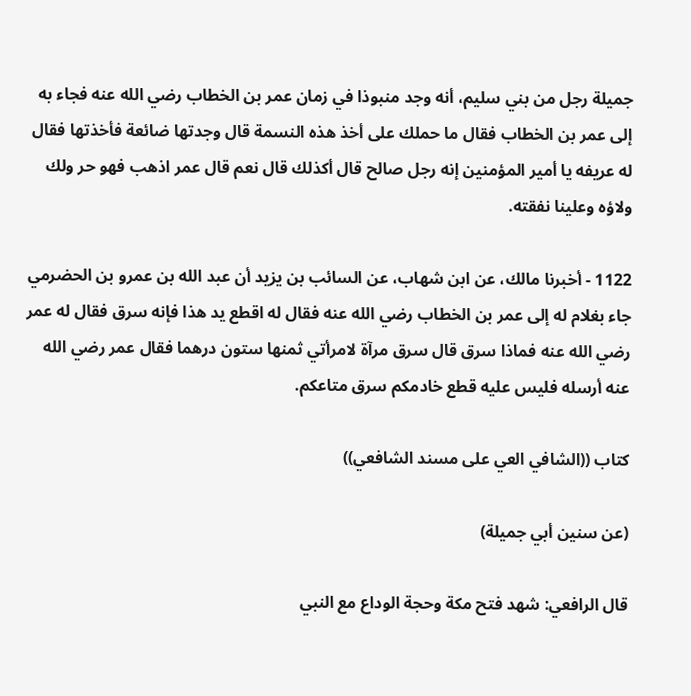جميلة رجل من بني سليم، أنه وجد منبوذا في زمان عمر بن الخطاب رضي الله عنه فجاء به إلى عمر بن الخطاب فقال ما حملك على أخذ هذه النسمة قال وجدتها ضائعة فأخذتها فقال له عريفه يا أمير المؤمنين إنه رجل صالح قال أكذلك قال نعم قال عمر اذهب فهو حر ولك ولاؤه وعلينا نفقته.

1122 - أخبرنا مالك، عن ابن شهاب، عن السائب بن يزيد أن عبد الله بن عمرو بن الحضرمي جاء بغلام له إلى عمر بن الخطاب رضي الله عنه فقال له اقطع يد هذا فإنه سرق فقال له عمر رضي الله عنه فماذا سرق قال سرق مرآة لامرأتي ثمنها ستون درهما فقال عمر رضي الله عنه أرسله فليس عليه قطع خادمكم سرق متاعكم.

كتاب ((الشافي العي على مسند الشافعي))

(عن سنين أبي جميلة)

قال الرافعي: شهد فتح مكة وحجة الوداع مع النبي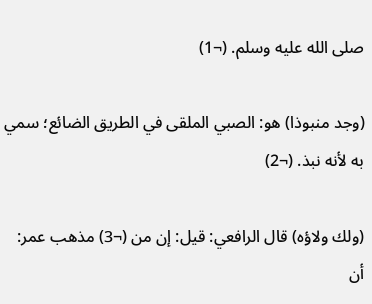صلى الله عليه وسلم. (¬1)

(وجد منبوذا) هو: الصبي الملقى في الطريق الضائع؛ سمي به لأنه نبذ. (¬2)

(ولك ولاؤه) قال الرافعي: قيل: إن من (¬3) مذهب عمر: أن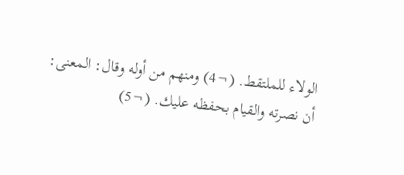الولاء للملتقط. (¬4) ومنهم من أوله وقال: المعنى: أن نصرته والقيام بحفظه عليك. (¬5)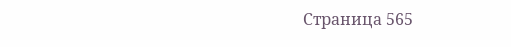Страница 565